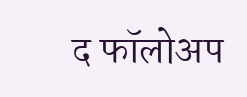द फॉलोअप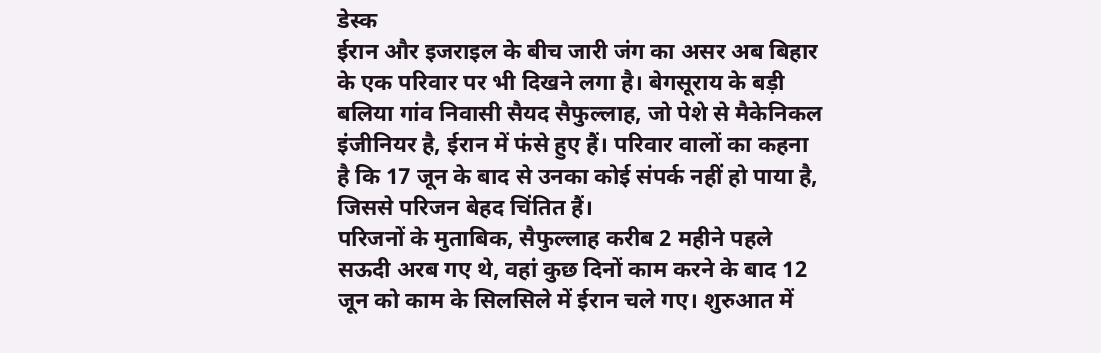डेस्क
ईरान और इजराइल के बीच जारी जंग का असर अब बिहार के एक परिवार पर भी दिखने लगा है। बेगसूराय के बड़ी बलिया गांव निवासी सैयद सैफुल्लाह, जो पेशे से मैकेनिकल इंजीनियर है, ईरान में फंसे हुए हैं। परिवार वालों का कहना है कि 17 जून के बाद से उनका कोई संपर्क नहीं हो पाया है, जिससे परिजन बेहद चिंतित हैं।
परिजनों के मुताबिक, सैफुल्लाह करीब 2 महीने पहले सऊदी अरब गए थे, वहां कुछ दिनों काम करने के बाद 12 जून को काम के सिलसिले में ईरान चले गए। शुरुआत में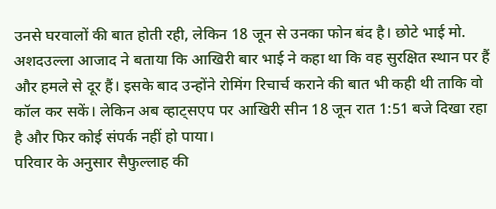उनसे घरवालों की बात होती रही, लेकिन 18 जून से उनका फोन बंद है। छोटे भाई मो. अशदउल्ला आजाद ने बताया कि आखिरी बार भाई ने कहा था कि वह सुरक्षित स्थान पर हैं और हमले से दूर हैं। इसके बाद उन्होंने रोमिंग रिचार्च कराने की बात भी कही थी ताकि वो कॉल कर सकें। लेकिन अब व्हाट्सएप पर आखिरी सीन 18 जून रात 1:51 बजे दिखा रहा है और फिर कोई संपर्क नहीं हो पाया।
परिवार के अनुसार सैफुल्लाह की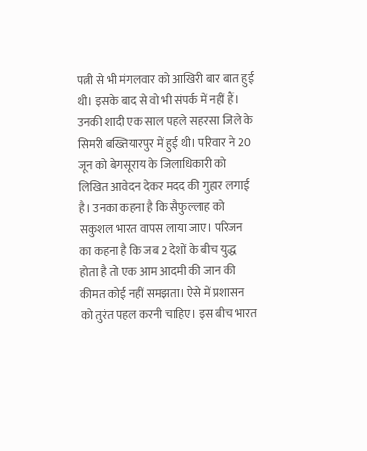पत्नी से भी मंगलवार को आखिरी बार बात हुई थी। इसके बाद से वो भी संपर्क में नहीं हैं। उनकी शादी एक साल पहले सहरसा जिले के सिमरी बख्तियारपुर में हुई थी। परिवार ने 20 जून को बेगसूराय के जिलाधिकारी को लिखित आवेदन देकर मदद की गुहार लगाई है। उनका कहना है कि सैफुल्लाह को सकुशल भारत वापस लाया जाए। परिजन का कहना है कि जब 2 देशों के बीच युद्ध होता है तो एक आम आदमी की जान की कीमत कोई नहीं समझता। ऐसे में प्रशासन को तुरंत पहल करनी चाहिए। इस बीच भारत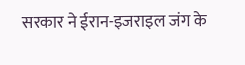सरकार ने ईरान-इजराइल जंग के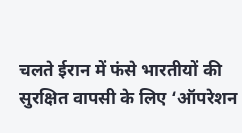चलते ईरान में फंसे भारतीयों की सुरक्षित वापसी के लिए ‘ऑपरेशन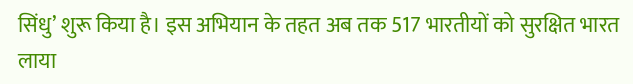सिंधु’ शुरू किया है। इस अभियान के तहत अब तक 517 भारतीयों को सुरक्षित भारत लाया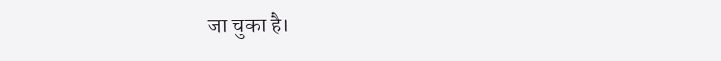जा चुका है।